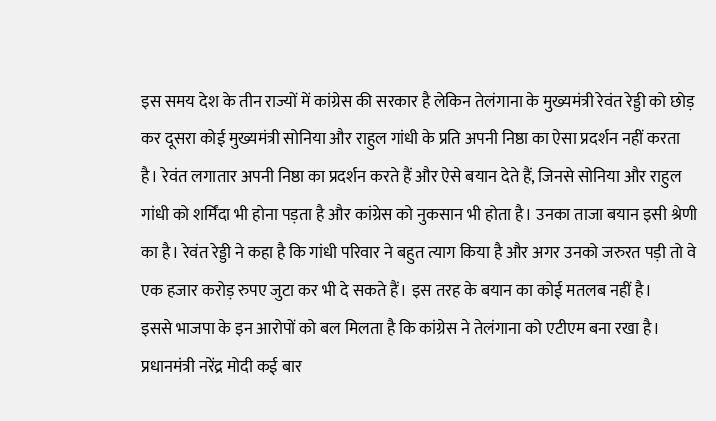इस समय देश के तीन राज्यों में कांग्रेस की सरकार है लेकिन तेलंगाना के मुख्यमंत्री रेवंत रेड्डी को छोड़ कर दूसरा कोई मुख्यमंत्री सोनिया और राहुल गांधी के प्रति अपनी निष्ठा का ऐसा प्रदर्शन नहीं करता है। रेवंत लगातार अपनी निष्ठा का प्रदर्शन करते हैं और ऐसे बयान देते हैं, जिनसे सोनिया और राहुल गांधी को शर्मिंदा भी होना पड़ता है और कांग्रेस को नुकसान भी होता है। उनका ताजा बयान इसी श्रेणी का है। रेवंत रेड्डी ने कहा है कि गांधी परिवार ने बहुत त्याग किया है और अगर उनको जरुरत पड़ी तो वे एक हजार करोड़ रुपए जुटा कर भी दे सकते हैं। इस तरह के बयान का कोई मतलब नहीं है।
इससे भाजपा के इन आरोपों को बल मिलता है कि कांग्रेस ने तेलंगाना को एटीएम बना रखा है। प्रधानमंत्री नरेंद्र मोदी कई बार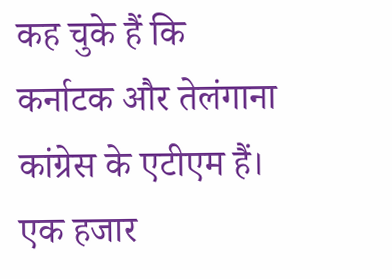कह चुके हैं कि कर्नाटक और तेलंगाना कांग्रेस के एटीएम हैं। एक हजार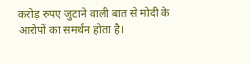करोड़ रुपए जुटाने वाली बात से मोदी के आरोपों का समर्थन होता है।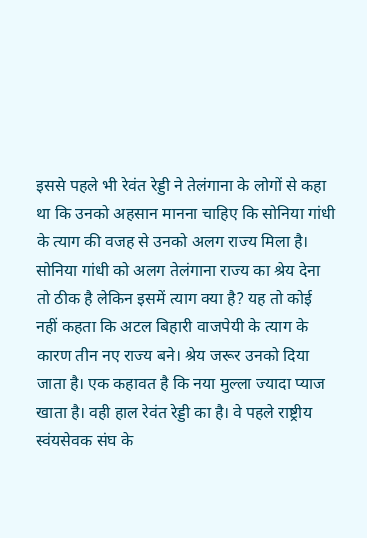इससे पहले भी रेवंत रेड्डी ने तेलंगाना के लोगों से कहा था कि उनको अहसान मानना चाहिए कि सोनिया गांधी के त्याग की वजह से उनको अलग राज्य मिला है। सोनिया गांधी को अलग तेलंगाना राज्य का श्रेय देना तो ठीक है लेकिन इसमें त्याग क्या है? यह तो कोई नहीं कहता कि अटल बिहारी वाजपेयी के त्याग के कारण तीन नए राज्य बने। श्रेय जरूर उनको दिया जाता है। एक कहावत है कि नया मुल्ला ज्यादा प्याज खाता है। वही हाल रेवंत रेड्डी का है। वे पहले राष्ट्रीय स्वंयसेवक संघ के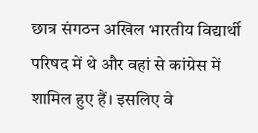छात्र संगठन अखिल भारतीय विद्यार्थी परिषद में थे और वहां से कांग्रेस में शामिल हुए हैं। इसलिए वे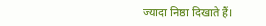ज्यादा निष्ठा दिखाते हैं।